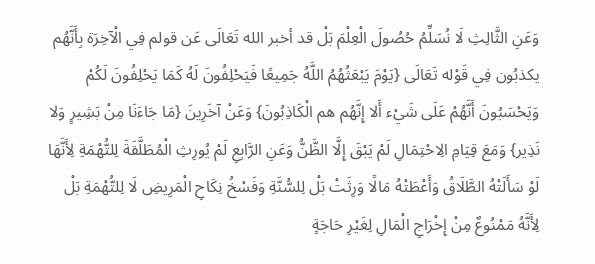وَعَنِ الثَّالِثِ لَا نُسَلِّمُ حُصُولَ الْعِلْمَ بَلْ قد أخبر الله تَعَالَى عَن قولم فِي الْآخِرَة بِأَنَّهُم يكذبُون فِي قَوْله تَعَالَى {يَوْمَ يَبْعَثُهُمُ اللَّهُ جَمِيعًا فَيَحْلِفُونَ لَهُ كَمَا يَحْلِفُونَ لَكُمْ وَيَحْسَبُونَ أَنَّهُمْ عَلَى شَيْء أَلا إِنَّهُم هم الْكَاذِبُونَ} وَعَنْ آخَرِينَ {مَا جَاءَنَا مِنْ بَشِيرٍ وَلا نَذِير} وَمَعَ قِيَامِ الِاحْتِمَالِ لَمْ يَبْقَ إِلَّا الظَّنُّ وَعَنِ الرَّابِعِ لَمْ يُورِثِ الْمُطَلَّقَةَ لِلتُّهْمَةِ لِأَنَّهَا لَوْ سَأَلَتْهُ الطَّلَاقُ وَأَعْطَتْهُ مَالًا وَرِثَتْ بَلْ لِلسُّنَّةِ وَفَسْخُ نِكَاحِ الْمَرِيضِ لَا لِلتُّهْمَةِ بَلْ لِأَنَّهُ مَمْنُوعٌ مِنْ إِخْرَاجِ الْمَالِ لِغَيْرِ حَاجَةٍ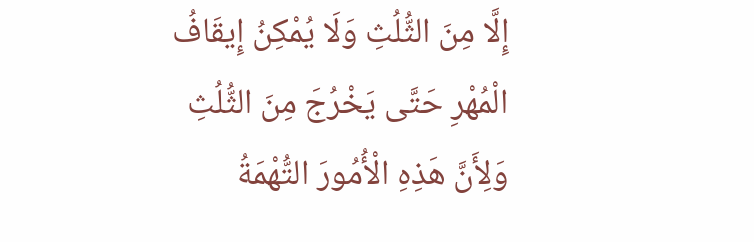إِلَّا مِنَ الثُّلُثِ وَلَا يُمْكِنُ إِيقَافُ الْمُهْرِ حَتَّى يَخْرُجَ مِنَ الثُّلُثِ وَلِأَنَّ هَذِهِ الْأُمُورَ التُّهْمَةُ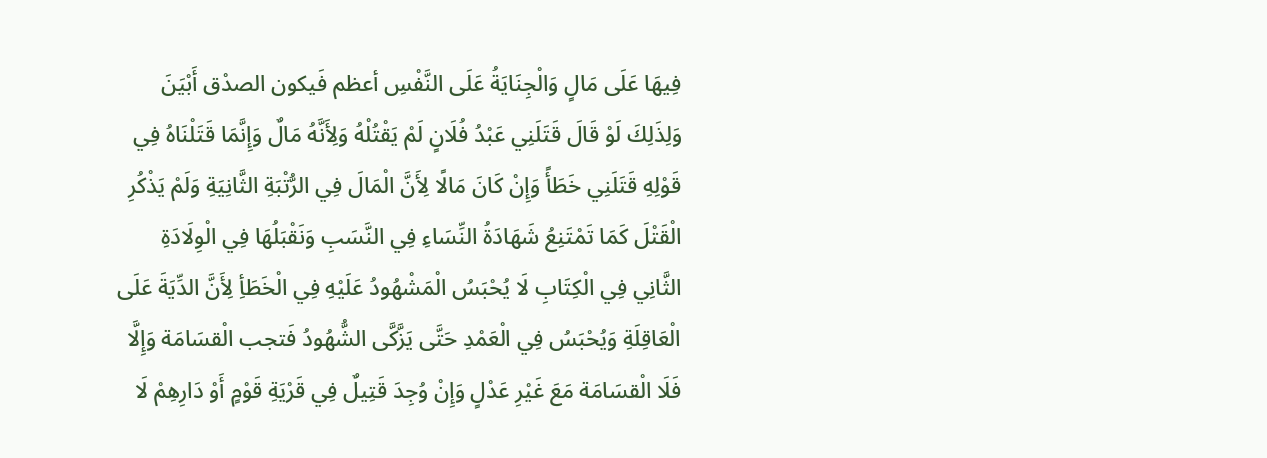فِيهَا عَلَى مَالٍ وَالْجِنَايَةُ عَلَى النَّفْسِ أعظم فَيكون الصدْق أَبْيَنَ وَلِذَلِكَ لَوْ قَالَ قَتَلَنِي عَبْدُ فُلَانٍ لَمْ يَقْتُلْهُ وَلِأَنَّهُ مَالٌ وَإِنَّمَا قَتَلْنَاهُ فِي قَوْلِهِ قَتَلَنِي خَطَأً وَإِنْ كَانَ مَالًا لِأَنَّ الْمَالَ فِي الرُّتْبَةِ الثَّانِيَةِ وَلَمْ يَذْكُرِ الْقَتْلَ كَمَا تَمْتَنِعُ شَهَادَةُ النِّسَاءِ فِي النَّسَبِ وَنَقْبَلُهَا فِي الْوِلَادَةِ الثَّانِي فِي الْكِتَابِ لَا يُحْبَسُ الْمَشْهُودُ عَلَيْهِ فِي الْخَطَأِ لِأَنَّ الدِّيَةَ عَلَى الْعَاقِلَةِ وَيُحْبَسُ فِي الْعَمْدِ حَتَّى يَزَّكَّى الشُّهُودُ فَتجب الْقسَامَة وَإِلَّا فَلَا الْقسَامَة مَعَ غَيْرِ عَدْلٍ وَإِنْ وُجِدَ قَتِيلٌ فِي قَرْيَةِ قَوْمٍ أَوْ دَارِهِمْ لَا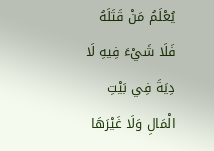يُعْلَمُ مَنْ قَتَلَهُ فَلَا شَيْءَ فِيهِ لَا دِيَةَ فِي بَيْتِ الْمَالِ وَلَا غَيْرَهَا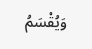وَيُقْسَمُ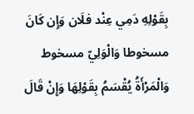بِقَوْلِهِ دَمِي عِنْد فلَان وَإِن كَانَ مسخوطا وَالْوَلِيّ مسخوط وَالْمَرْأَةُ يُقْسَمُ بِقَوْلِهَا وَإِنْ قَالَ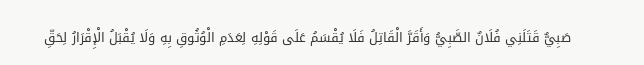صَبِيٌّ قَتَلَنِي فُلَانٌ الصَّبِيُّ وَأَقَرَّ الْقَاتِلُ فَلَا يُقْسَمُ عَلَى قَوْلِهِ لِعَدَمِ الْوُثُوقِ بِهِ وَلَا يُقْبَلُ الْإِقْرَارُ لِحَقِّ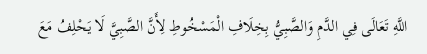اللَّهِ تَعَالَى فِي الدَّمِ وَالصَّبِيُّ بِخِلَافِ الْمَسْخُوطِ لِأَنَّ الصَّبِيَّ لَا يَحْلِفُ مَعَ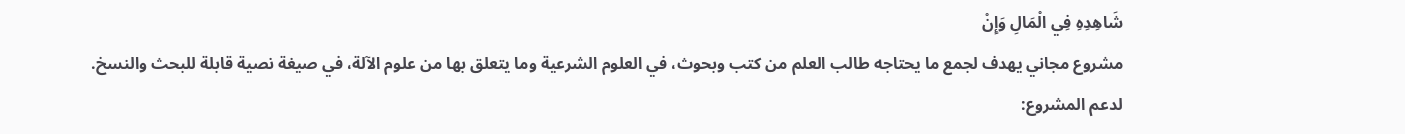شَاهِدِهِ فِي الْمَالِ وَإِنْ
مشروع مجاني يهدف لجمع ما يحتاجه طالب العلم من كتب وبحوث، في العلوم الشرعية وما يتعلق بها من علوم الآلة، في صيغة نصية قابلة للبحث والنسخ.
لدعم المشروع: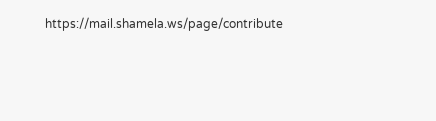https://mail.shamela.ws/page/contribute